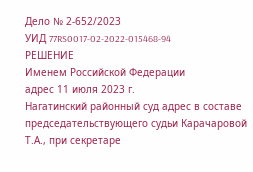Дело № 2-652/2023
УИД 77RS0017-02-2022-015468-94
РЕШЕНИЕ
Именем Российской Федерации
адрес 11 июля 2023 г.
Нагатинский районный суд адрес в составе председательствующего судьи Карачаровой Т.А., при секретаре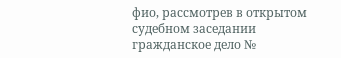фио, рассмотрев в открытом судебном заседании гражданское дело №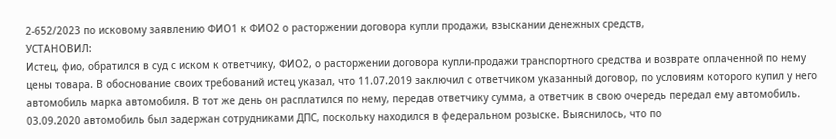2-652/2023 по исковому заявлению ФИО1 к ФИО2 о расторжении договора купли продажи, взыскании денежных средств,
УСТАНОВИЛ:
Истец, фио, обратился в суд с иском к ответчику, ФИО2, о расторжении договора купли-продажи транспортного средства и возврате оплаченной по нему цены товара. В обоснование своих требований истец указал, что 11.07.2019 заключил с ответчиком указанный договор, по условиям которого купил у него автомобиль марка автомобиля. В тот же день он расплатился по нему, передав ответчику сумма, а ответчик в свою очередь передал ему автомобиль. 03.09.2020 автомобиль был задержан сотрудниками ДПС, поскольку находился в федеральном розыске. Выяснилось, что по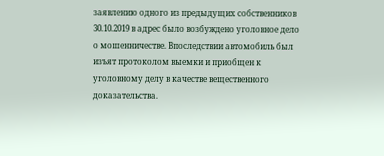заявлению одного из предыдущих собственников 30.10.2019 в адрес было возбуждено уголовное дело о мошенничестве. Впоследствии автомобиль был изъят протоколом выемки и приобщен к уголовному делу в качестве вещественного доказательства.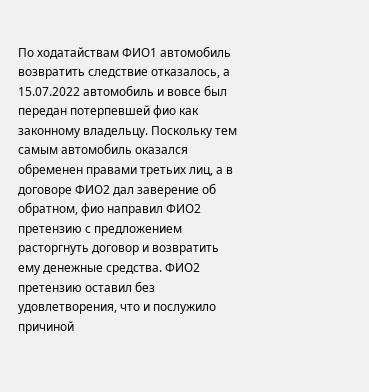По ходатайствам ФИО1 автомобиль возвратить следствие отказалось, а 15.07.2022 автомобиль и вовсе был передан потерпевшей фио как законному владельцу. Поскольку тем самым автомобиль оказался обременен правами третьих лиц, а в договоре ФИО2 дал заверение об обратном, фио направил ФИО2 претензию с предложением расторгнуть договор и возвратить ему денежные средства. ФИО2 претензию оставил без удовлетворения, что и послужило причиной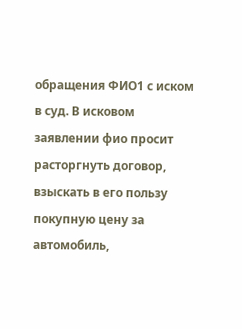обращения ФИО1 с иском в суд. В исковом заявлении фио просит расторгнуть договор, взыскать в его пользу покупную цену за автомобиль,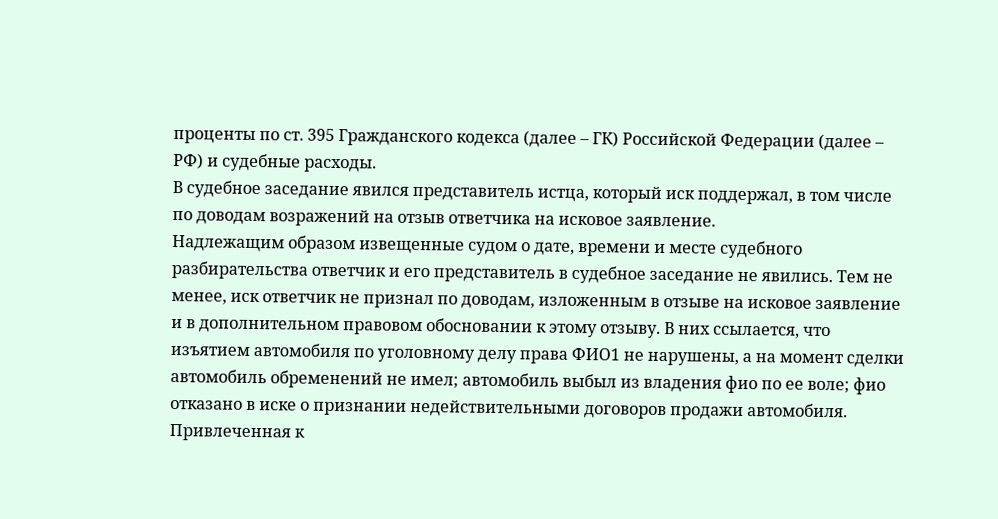проценты по ст. 395 Гражданского кодекса (далее – ГК) Российской Федерации (далее – РФ) и судебные расходы.
В судебное заседание явился представитель истца, который иск поддержал, в том числе по доводам возражений на отзыв ответчика на исковое заявление.
Надлежащим образом извещенные судом о дате, времени и месте судебного разбирательства ответчик и его представитель в судебное заседание не явились. Тем не менее, иск ответчик не признал по доводам, изложенным в отзыве на исковое заявление и в дополнительном правовом обосновании к этому отзыву. В них ссылается, что изъятием автомобиля по уголовному делу права ФИО1 не нарушены, а на момент сделки автомобиль обременений не имел; автомобиль выбыл из владения фио по ее воле; фио отказано в иске о признании недействительными договоров продажи автомобиля.
Привлеченная к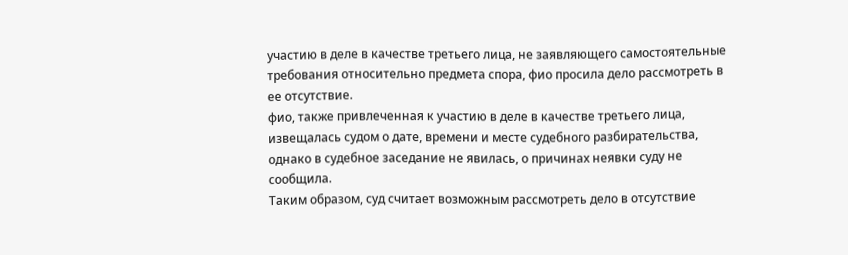участию в деле в качестве третьего лица, не заявляющего самостоятельные требования относительно предмета спора, фио просила дело рассмотреть в ее отсутствие.
фио, также привлеченная к участию в деле в качестве третьего лица, извещалась судом о дате, времени и месте судебного разбирательства, однако в судебное заседание не явилась, о причинах неявки суду не сообщила.
Таким образом, суд считает возможным рассмотреть дело в отсутствие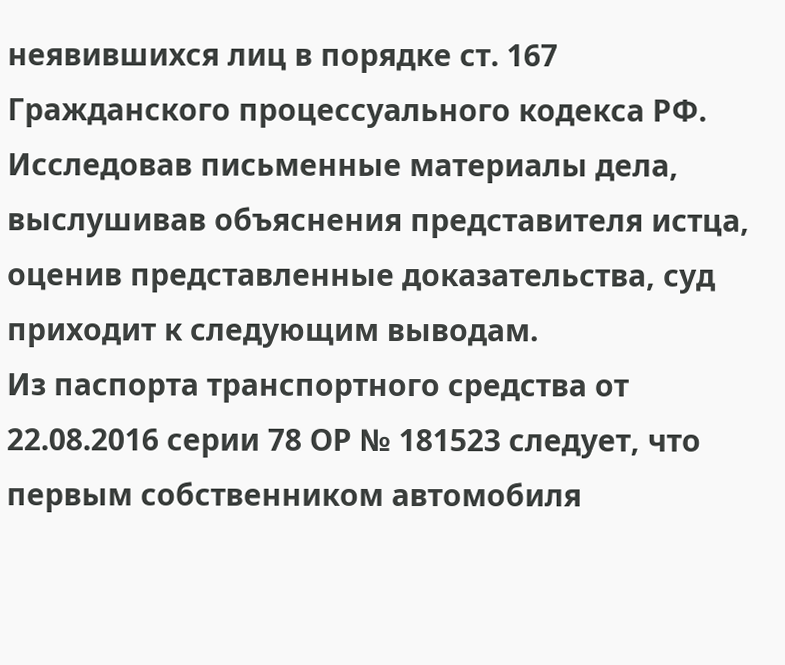неявившихся лиц в порядке ст. 167 Гражданского процессуального кодекса РФ.
Исследовав письменные материалы дела, выслушивав объяснения представителя истца, оценив представленные доказательства, суд приходит к следующим выводам.
Из паспорта транспортного средства от 22.08.2016 серии 78 ОР № 181523 следует, что первым собственником автомобиля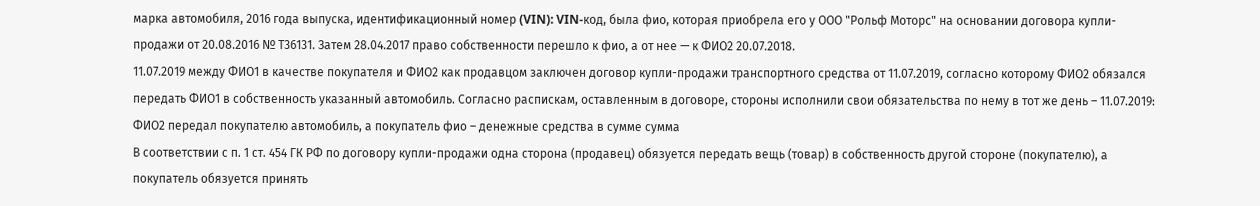марка автомобиля, 2016 года выпуска, идентификационный номер (VIN): VIN-код, была фио, которая приобрела его у ООО "Рольф Моторс" на основании договора купли-продажи от 20.08.2016 № Т36131. Затем 28.04.2017 право собственности перешло к фио, а от нее — к ФИО2 20.07.2018.
11.07.2019 между ФИО1 в качестве покупателя и ФИО2 как продавцом заключен договор купли-продажи транспортного средства от 11.07.2019, согласно которому ФИО2 обязался передать ФИО1 в собственность указанный автомобиль. Согласно распискам, оставленным в договоре, стороны исполнили свои обязательства по нему в тот же день – 11.07.2019: ФИО2 передал покупателю автомобиль, а покупатель фио – денежные средства в сумме сумма
В соответствии с п. 1 ст. 454 ГК РФ по договору купли-продажи одна сторона (продавец) обязуется передать вещь (товар) в собственность другой стороне (покупателю), а покупатель обязуется принять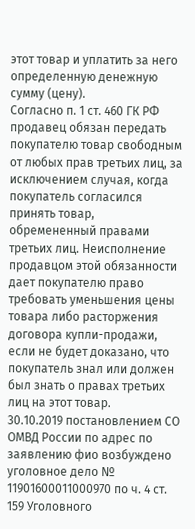этот товар и уплатить за него определенную денежную сумму (цену).
Согласно п. 1 ст. 460 ГК РФ продавец обязан передать покупателю товар свободным от любых прав третьих лиц, за исключением случая, когда покупатель согласился принять товар, обремененный правами третьих лиц. Неисполнение продавцом этой обязанности дает покупателю право требовать уменьшения цены товара либо расторжения договора купли-продажи, если не будет доказано, что покупатель знал или должен был знать о правах третьих лиц на этот товар.
30.10.2019 постановлением СО ОМВД России по адрес по заявлению фио возбуждено уголовное дело № 11901600011000970 по ч. 4 ст. 159 Уголовного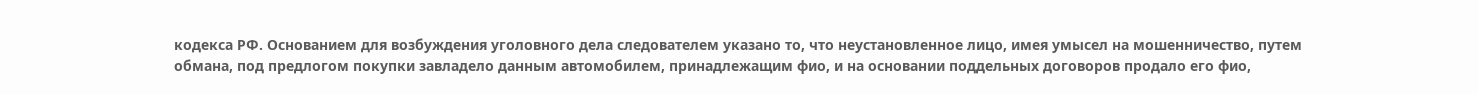кодекса РФ. Основанием для возбуждения уголовного дела следователем указано то, что неустановленное лицо, имея умысел на мошенничество, путем обмана, под предлогом покупки завладело данным автомобилем, принадлежащим фио, и на основании поддельных договоров продало его фио,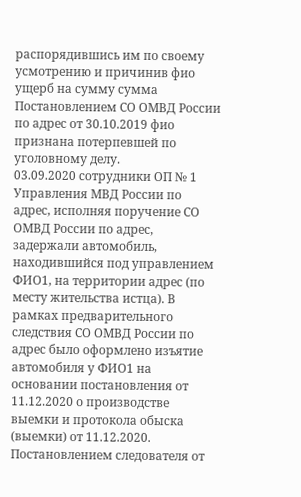распорядившись им по своему усмотрению и причинив фио ущерб на сумму сумма
Постановлением СО ОМВД России по адрес от 30.10.2019 фио признана потерпевшей по уголовному делу.
03.09.2020 сотрудники ОП № 1 Управления МВД России по адрес, исполняя поручение СО ОМВД России по адрес, задержали автомобиль, находившийся под управлением ФИО1, на территории адрес (по месту жительства истца). В рамках предварительного следствия СО ОМВД России по адрес было оформлено изъятие автомобиля у ФИО1 на основании постановления от 11.12.2020 о производстве выемки и протокола обыска (выемки) от 11.12.2020. Постановлением следователя от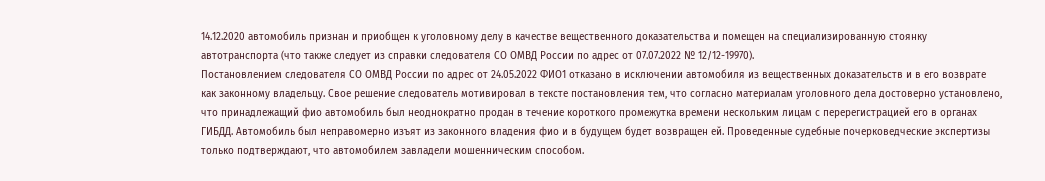14.12.2020 автомобиль признан и приобщен к уголовному делу в качестве вещественного доказательства и помещен на специализированную стоянку автотранспорта (что также следует из справки следователя СО ОМВД России по адрес от 07.07.2022 № 12/12-19970).
Постановлением следователя СО ОМВД России по адрес от 24.05.2022 ФИО1 отказано в исключении автомобиля из вещественных доказательств и в его возврате как законному владельцу. Свое решение следователь мотивировал в тексте постановления тем, что согласно материалам уголовного дела достоверно установлено, что принадлежащий фио автомобиль был неоднократно продан в течение короткого промежутка времени нескольким лицам с перерегистрацией его в органах ГИБДД. Автомобиль был неправомерно изъят из законного владения фио и в будущем будет возвращен ей. Проведенные судебные почерковедческие экспертизы только подтверждают, что автомобилем завладели мошенническим способом.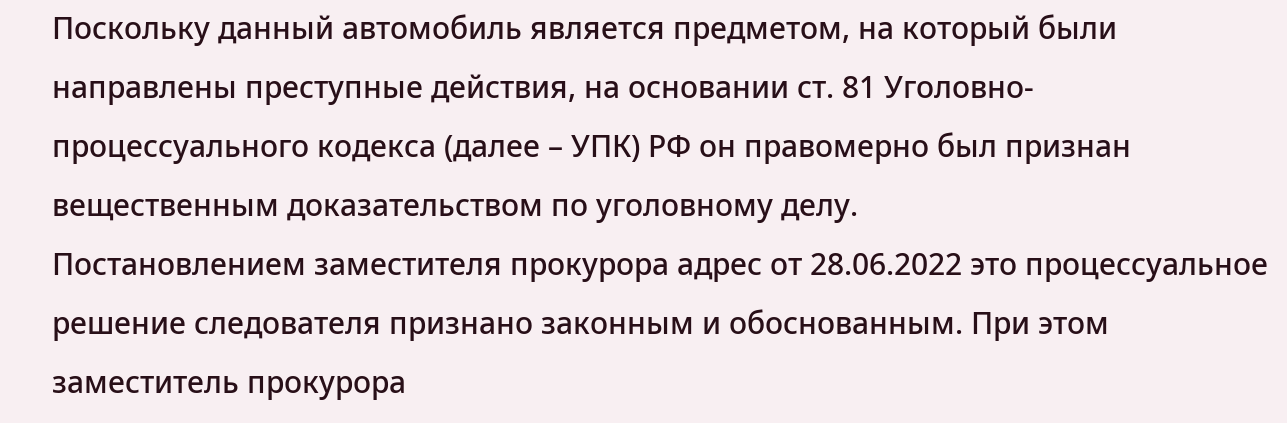Поскольку данный автомобиль является предметом, на который были направлены преступные действия, на основании ст. 81 Уголовно-процессуального кодекса (далее – УПК) РФ он правомерно был признан вещественным доказательством по уголовному делу.
Постановлением заместителя прокурора адрес от 28.06.2022 это процессуальное решение следователя признано законным и обоснованным. При этом заместитель прокурора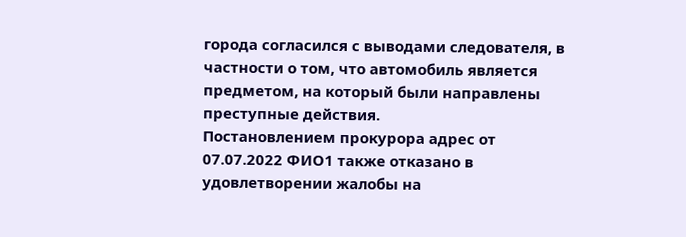города согласился с выводами следователя, в частности о том, что автомобиль является предметом, на который были направлены преступные действия.
Постановлением прокурора адрес от 07.07.2022 ФИО1 также отказано в удовлетворении жалобы на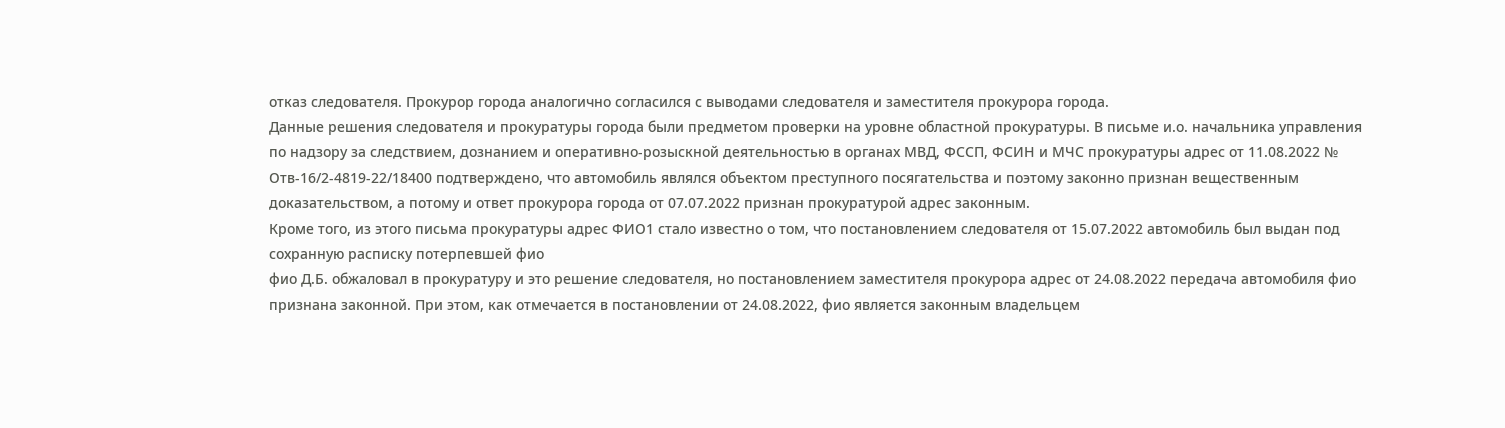отказ следователя. Прокурор города аналогично согласился с выводами следователя и заместителя прокурора города.
Данные решения следователя и прокуратуры города были предметом проверки на уровне областной прокуратуры. В письме и.о. начальника управления по надзору за следствием, дознанием и оперативно-розыскной деятельностью в органах МВД, ФССП, ФСИН и МЧС прокуратуры адрес от 11.08.2022 № Отв-16/2-4819-22/18400 подтверждено, что автомобиль являлся объектом преступного посягательства и поэтому законно признан вещественным доказательством, а потому и ответ прокурора города от 07.07.2022 признан прокуратурой адрес законным.
Кроме того, из этого письма прокуратуры адрес ФИО1 стало известно о том, что постановлением следователя от 15.07.2022 автомобиль был выдан под сохранную расписку потерпевшей фио
фио Д.Б. обжаловал в прокуратуру и это решение следователя, но постановлением заместителя прокурора адрес от 24.08.2022 передача автомобиля фио признана законной. При этом, как отмечается в постановлении от 24.08.2022, фио является законным владельцем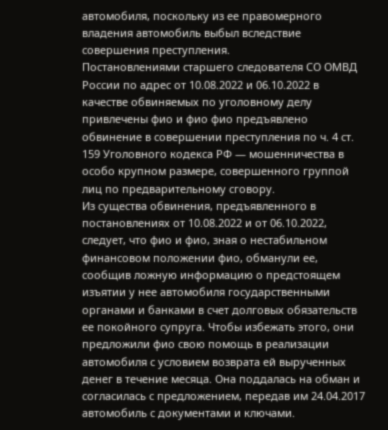автомобиля, поскольку из ее правомерного владения автомобиль выбыл вследствие совершения преступления.
Постановлениями старшего следователя СО ОМВД России по адрес от 10.08.2022 и 06.10.2022 в качестве обвиняемых по уголовному делу привлечены фио и фио фио предъявлено обвинение в совершении преступления по ч. 4 ст. 159 Уголовного кодекса РФ — мошенничества в особо крупном размере, совершенного группой лиц по предварительному сговору.
Из существа обвинения, предъявленного в постановлениях от 10.08.2022 и от 06.10.2022, следует, что фио и фио, зная о нестабильном финансовом положении фио, обманули ее, сообщив ложную информацию о предстоящем изъятии у нее автомобиля государственными органами и банками в счет долговых обязательств ее покойного супруга. Чтобы избежать этого, они предложили фио свою помощь в реализации автомобиля с условием возврата ей вырученных денег в течение месяца. Она поддалась на обман и согласилась с предложением, передав им 24.04.2017 автомобиль с документами и ключами.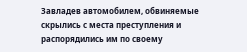Завладев автомобилем, обвиняемые скрылись с места преступления и распорядились им по своему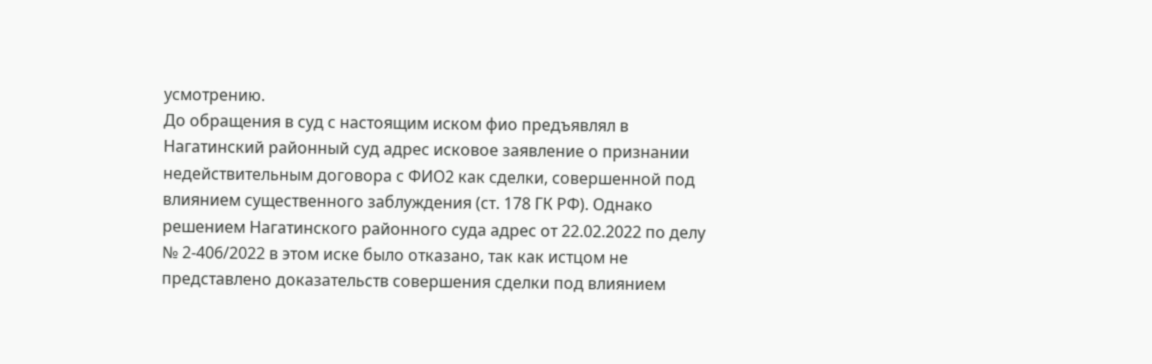усмотрению.
До обращения в суд с настоящим иском фио предъявлял в Нагатинский районный суд адрес исковое заявление о признании недействительным договора с ФИО2 как сделки, совершенной под влиянием существенного заблуждения (ст. 178 ГК РФ). Однако решением Нагатинского районного суда адрес от 22.02.2022 по делу № 2-406/2022 в этом иске было отказано, так как истцом не представлено доказательств совершения сделки под влиянием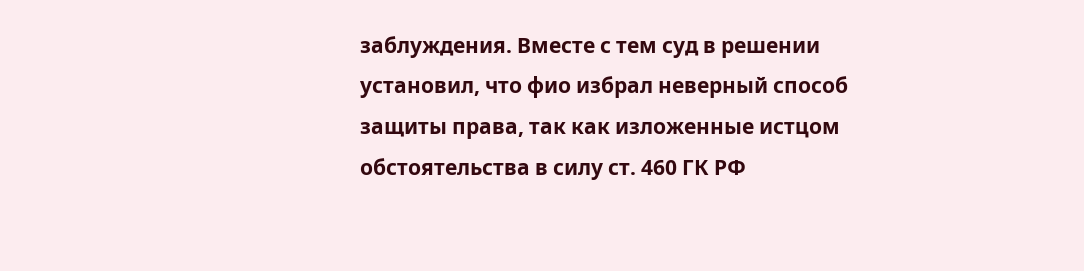заблуждения. Вместе с тем суд в решении установил, что фио избрал неверный способ защиты права, так как изложенные истцом обстоятельства в силу ст. 460 ГК РФ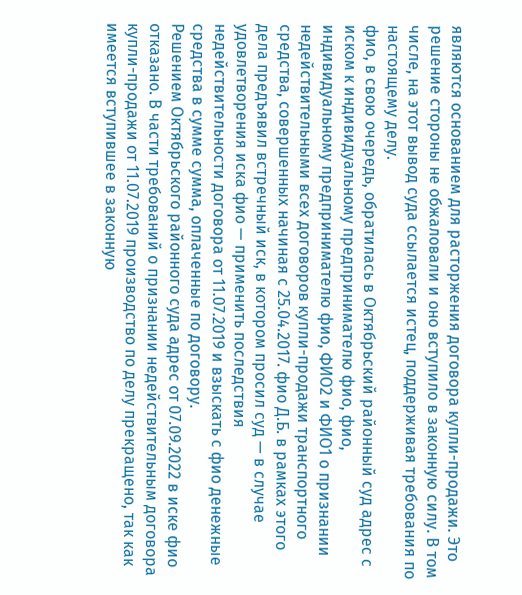являются основанием для расторжения договора купли-продажи. Это решение стороны не обжаловали и оно вступило в законную силу. В том числе, на этот вывод суда ссылается истец, поддерживая требования по настоящему делу.
фио, в свою очередь, обратилась в Октябрьский районный суд адрес с иском к индивидуальному предпринимателю фио, фио, индивидуальному предпринимателю фио, ФИО2 и ФИО1 о признании недействительными всех договоров купли-продажи транспортного средства, совершенных начиная с 25.04.2017. фио Д.Б. в рамках этого дела предъявил встречный иск, в котором просил суд — в случае удовлетворения иска фио — применить последствия недействительности договора от 11.07.2019 и взыскать с фио денежные средства в сумме сумма, оплаченные по договору.
Решением Октябрьского районного суда адрес от 07.09.2022 в иске фио отказано. В части требований о признании недействительным договора купли-продажи от 11.07.2019 производство по делу прекращено, так как имеется вступившее в законную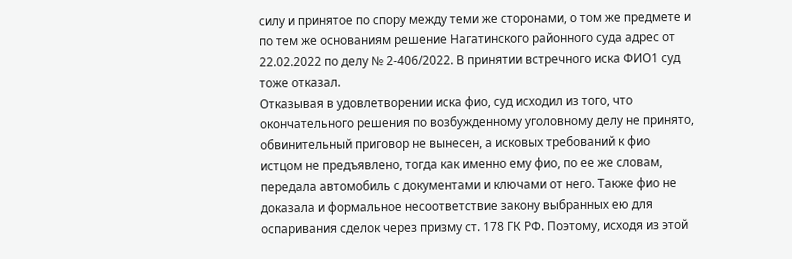силу и принятое по спору между теми же сторонами, о том же предмете и по тем же основаниям решение Нагатинского районного суда адрес от 22.02.2022 по делу № 2-406/2022. В принятии встречного иска ФИО1 суд тоже отказал.
Отказывая в удовлетворении иска фио, суд исходил из того, что окончательного решения по возбужденному уголовному делу не принято, обвинительный приговор не вынесен, а исковых требований к фио истцом не предъявлено, тогда как именно ему фио, по ее же словам, передала автомобиль с документами и ключами от него. Также фио не доказала и формальное несоответствие закону выбранных ею для оспаривания сделок через призму ст. 178 ГК РФ. Поэтому, исходя из этой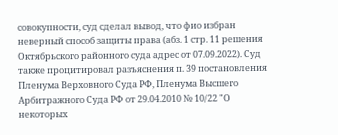совокупности, суд сделал вывод, что фио избран неверный способ защиты права (абз. 1 стр. 11 решения Октябрьского районного суда адрес от 07.09.2022). Суд также процитировал разъяснения п. 39 постановления Пленума Верховного Суда РФ, Пленума Высшего Арбитражного Суда РФ от 29.04.2010 № 10/22 "О некоторых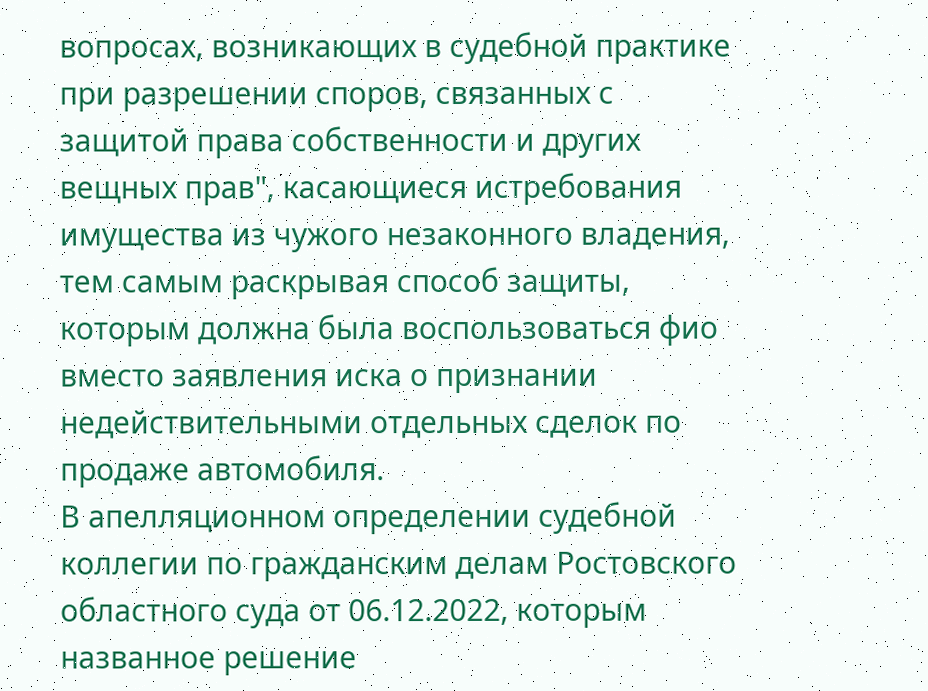вопросах, возникающих в судебной практике при разрешении споров, связанных с защитой права собственности и других вещных прав", касающиеся истребования имущества из чужого незаконного владения, тем самым раскрывая способ защиты, которым должна была воспользоваться фио вместо заявления иска о признании недействительными отдельных сделок по продаже автомобиля.
В апелляционном определении судебной коллегии по гражданским делам Ростовского областного суда от 06.12.2022, которым названное решение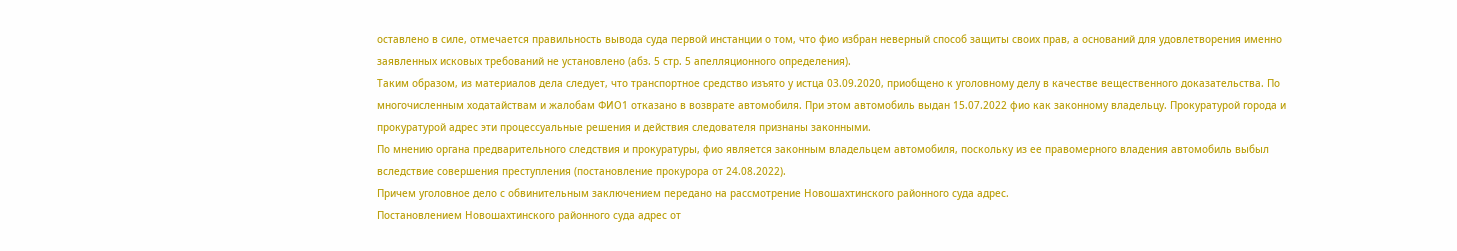оставлено в силе, отмечается правильность вывода суда первой инстанции о том, что фио избран неверный способ защиты своих прав, а оснований для удовлетворения именно заявленных исковых требований не установлено (абз. 5 стр. 5 апелляционного определения).
Таким образом, из материалов дела следует, что транспортное средство изъято у истца 03.09.2020, приобщено к уголовному делу в качестве вещественного доказательства. По многочисленным ходатайствам и жалобам ФИО1 отказано в возврате автомобиля. При этом автомобиль выдан 15.07.2022 фио как законному владельцу. Прокуратурой города и прокуратурой адрес эти процессуальные решения и действия следователя признаны законными.
По мнению органа предварительного следствия и прокуратуры, фио является законным владельцем автомобиля, поскольку из ее правомерного владения автомобиль выбыл вследствие совершения преступления (постановление прокурора от 24.08.2022).
Причем уголовное дело с обвинительным заключением передано на рассмотрение Новошахтинского районного суда адрес.
Постановлением Новошахтинского районного суда адрес от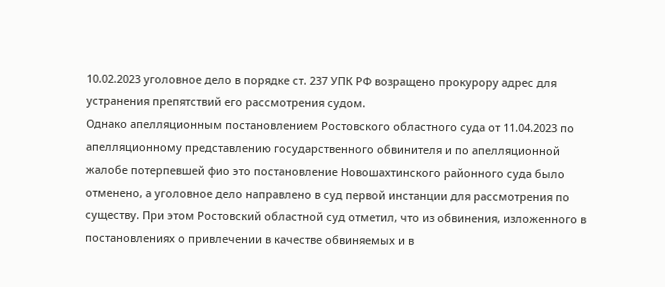10.02.2023 уголовное дело в порядке ст. 237 УПК РФ возращено прокурору адрес для устранения препятствий его рассмотрения судом.
Однако апелляционным постановлением Ростовского областного суда от 11.04.2023 по апелляционному представлению государственного обвинителя и по апелляционной жалобе потерпевшей фио это постановление Новошахтинского районного суда было отменено, а уголовное дело направлено в суд первой инстанции для рассмотрения по существу. При этом Ростовский областной суд отметил, что из обвинения, изложенного в постановлениях о привлечении в качестве обвиняемых и в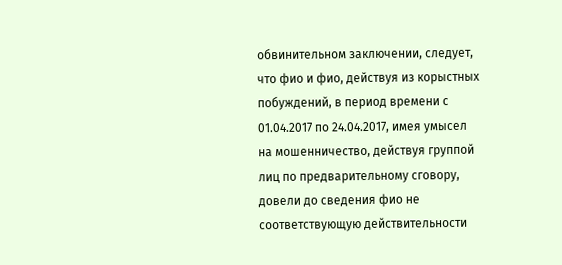обвинительном заключении, следует, что фио и фио, действуя из корыстных побуждений, в период времени с 01.04.2017 по 24.04.2017, имея умысел на мошенничество, действуя группой лиц по предварительному сговору, довели до сведения фио не соответствующую действительности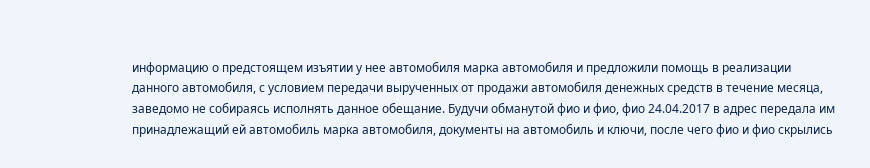информацию о предстоящем изъятии у нее автомобиля марка автомобиля и предложили помощь в реализации данного автомобиля, с условием передачи вырученных от продажи автомобиля денежных средств в течение месяца, заведомо не собираясь исполнять данное обещание. Будучи обманутой фио и фио, фио 24.04.2017 в адрес передала им принадлежащий ей автомобиль марка автомобиля, документы на автомобиль и ключи, после чего фио и фио скрылись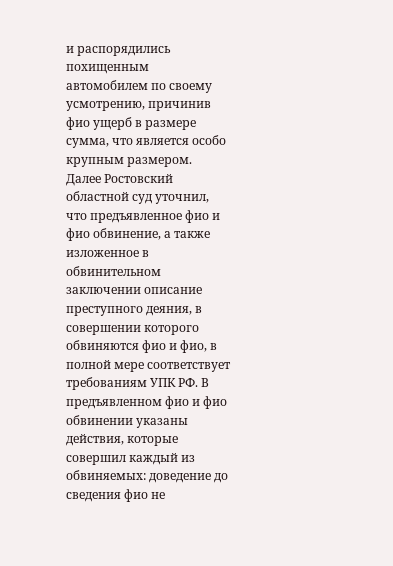и распорядились похищенным автомобилем по своему усмотрению, причинив фио ущерб в размере сумма, что является особо крупным размером.
Далее Ростовский областной суд уточнил, что предъявленное фио и фио обвинение, а также изложенное в обвинительном заключении описание преступного деяния, в совершении которого обвиняются фио и фио, в полной мере соответствует требованиям УПК РФ. В предъявленном фио и фио обвинении указаны действия, которые совершил каждый из обвиняемых: доведение до сведения фио не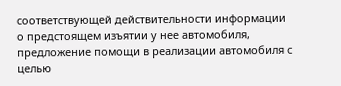соответствующей действительности информации о предстоящем изъятии у нее автомобиля, предложение помощи в реализации автомобиля с целью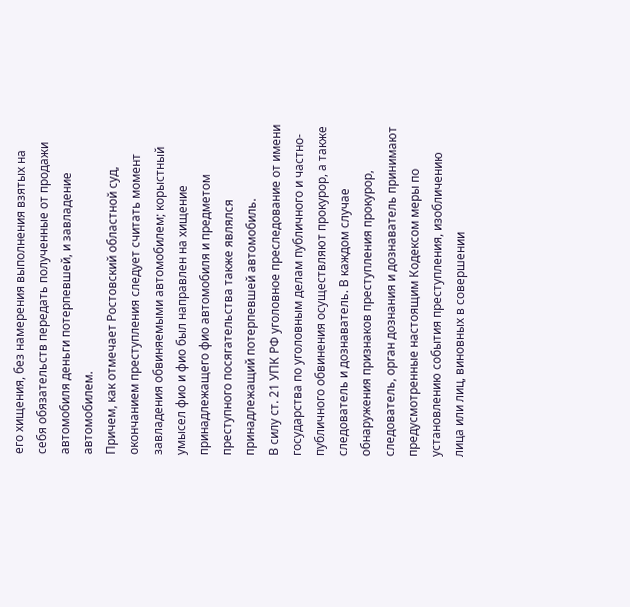его хищения, без намерения выполнения взятых на себя обязательств передать полученные от продажи автомобиля деньги потерпевшей, и завладение автомобилем.
Причем, как отмечает Ростовский областной суд, окончанием преступления следует считать момент завладения обвиняемыми автомобилем; корыстный умысел фио и фио был направлен на хищение принадлежащего фио автомобиля и предметом преступного посягательства также являлся принадлежащий потерпевшей автомобиль.
В силу ст. 21 УПК РФ уголовное преследование от имени государства по уголовным делам публичного и частно-публичного обвинения осуществляют прокурор, а также следователь и дознаватель. В каждом случае обнаружения признаков преступления прокурор, следователь, орган дознания и дознаватель принимают предусмотренные настоящим Кодексом меры по установлению события преступления, изобличению лица или лиц, виновных в совершении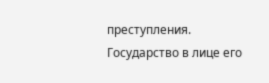преступления.
Государство в лице его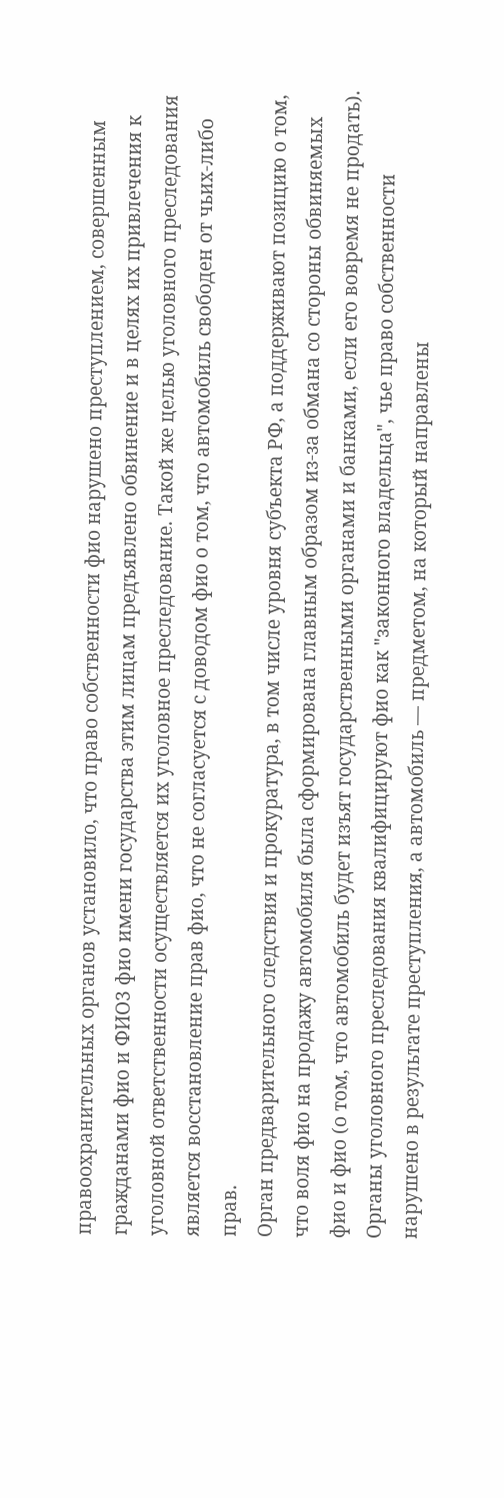правоохранительных органов установило, что право собственности фио нарушено преступлением, совершенным гражданами фио и ФИО3 фио имени государства этим лицам предъявлено обвинение и в целях их привлечения к уголовной ответственности осуществляется их уголовное преследование. Такой же целью уголовного преследования является восстановление прав фио, что не согласуется с доводом фио о том, что автомобиль свободен от чьих-либо прав.
Орган предварительного следствия и прокуратура, в том числе уровня субъекта РФ, а поддерживают позицию о том, что воля фио на продажу автомобиля была сформирована главным образом из-за обмана со стороны обвиняемых фио и фио (о том, что автомобиль будет изъят государственными органами и банками, если его вовремя не продать). Органы уголовного преследования квалифицируют фио как "законного владельца", чье право собственности нарушено в результате преступления, а автомобиль — предметом, на который направлены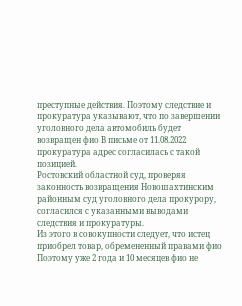преступные действия. Поэтому следствие и прокуратура указывают, что по завершении уголовного дела автомобиль будет возвращен фио В письме от 11.08.2022 прокуратура адрес согласилась с такой позицией.
Ростовский областной суд, проверяя законность возвращения Новошахтинским районным суд уголовного дела прокурору, согласился с указанными выводами следствия и прокуратуры.
Из этого в совокупности следует, что истец приобрел товар, обремененный правами фио Поэтому уже 2 года и 10 месяцев фио не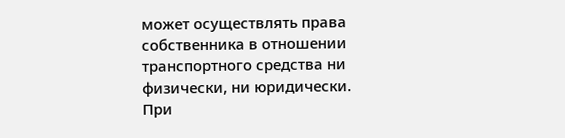может осуществлять права собственника в отношении транспортного средства ни физически, ни юридически.
При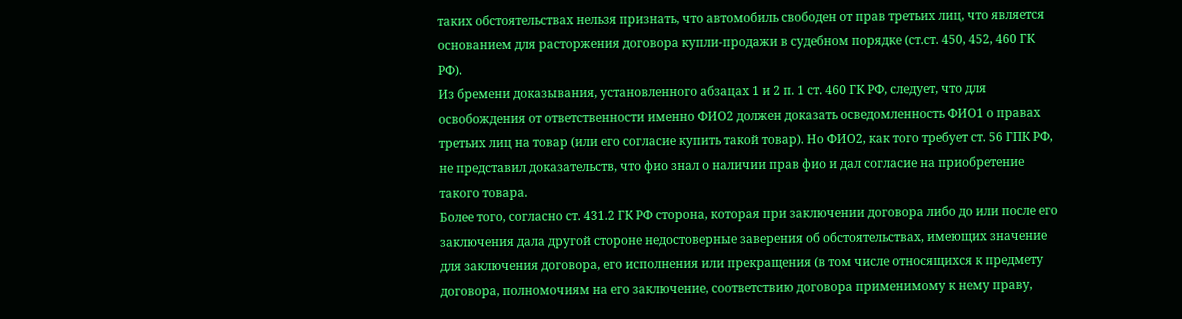таких обстоятельствах нельзя признать, что автомобиль свободен от прав третьих лиц, что является основанием для расторжения договора купли-продажи в судебном порядке (ст.ст. 450, 452, 460 ГК РФ).
Из бремени доказывания, установленного абзацах 1 и 2 п. 1 ст. 460 ГК РФ, следует, что для освобождения от ответственности именно ФИО2 должен доказать осведомленность ФИО1 о правах третьих лиц на товар (или его согласие купить такой товар). Но ФИО2, как того требует ст. 56 ГПК РФ, не представил доказательств, что фио знал о наличии прав фио и дал согласие на приобретение такого товара.
Более того, согласно ст. 431.2 ГК РФ сторона, которая при заключении договора либо до или после его заключения дала другой стороне недостоверные заверения об обстоятельствах, имеющих значение для заключения договора, его исполнения или прекращения (в том числе относящихся к предмету договора, полномочиям на его заключение, соответствию договора применимому к нему праву,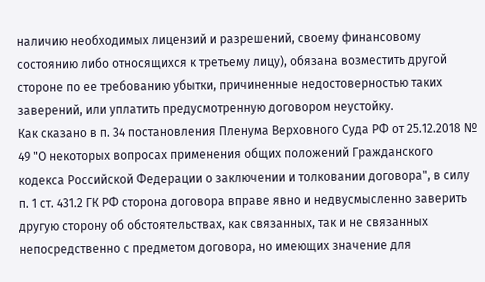наличию необходимых лицензий и разрешений, своему финансовому состоянию либо относящихся к третьему лицу), обязана возместить другой стороне по ее требованию убытки, причиненные недостоверностью таких заверений, или уплатить предусмотренную договором неустойку.
Как сказано в п. 34 постановления Пленума Верховного Суда РФ от 25.12.2018 № 49 "О некоторых вопросах применения общих положений Гражданского кодекса Российской Федерации о заключении и толковании договора", в силу п. 1 ст. 431.2 ГК РФ сторона договора вправе явно и недвусмысленно заверить другую сторону об обстоятельствах, как связанных, так и не связанных непосредственно с предметом договора, но имеющих значение для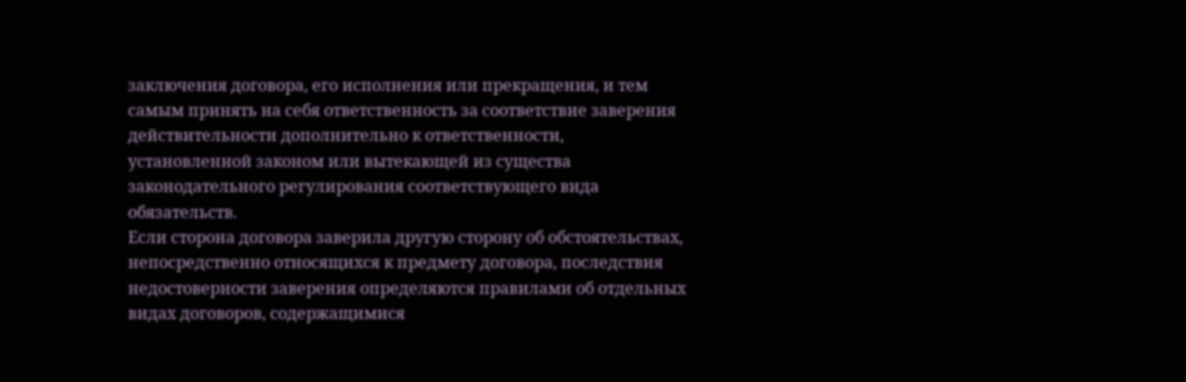заключения договора, его исполнения или прекращения, и тем самым принять на себя ответственность за соответствие заверения действительности дополнительно к ответственности, установленной законом или вытекающей из существа законодательного регулирования соответствующего вида обязательств.
Если сторона договора заверила другую сторону об обстоятельствах, непосредственно относящихся к предмету договора, последствия недостоверности заверения определяются правилами об отдельных видах договоров, содержащимися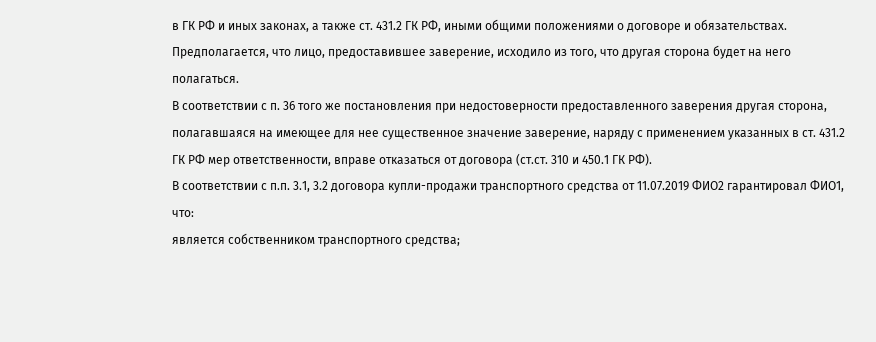в ГК РФ и иных законах, а также ст. 431.2 ГК РФ, иными общими положениями о договоре и обязательствах.
Предполагается, что лицо, предоставившее заверение, исходило из того, что другая сторона будет на него полагаться.
В соответствии с п. 36 того же постановления при недостоверности предоставленного заверения другая сторона, полагавшаяся на имеющее для нее существенное значение заверение, наряду с применением указанных в ст. 431.2 ГК РФ мер ответственности, вправе отказаться от договора (ст.ст. 310 и 450.1 ГК РФ).
В соответствии с п.п. 3.1, 3.2 договора купли-продажи транспортного средства от 11.07.2019 ФИО2 гарантировал ФИО1, что:
является собственником транспортного средства;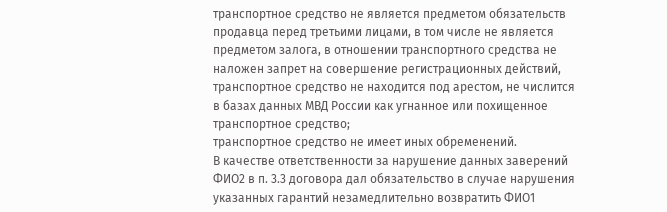транспортное средство не является предметом обязательств продавца перед третьими лицами, в том числе не является предметом залога, в отношении транспортного средства не наложен запрет на совершение регистрационных действий, транспортное средство не находится под арестом, не числится в базах данных МВД России как угнанное или похищенное транспортное средство;
транспортное средство не имеет иных обременений.
В качестве ответственности за нарушение данных заверений ФИО2 в п. 3.3 договора дал обязательство в случае нарушения указанных гарантий незамедлительно возвратить ФИО1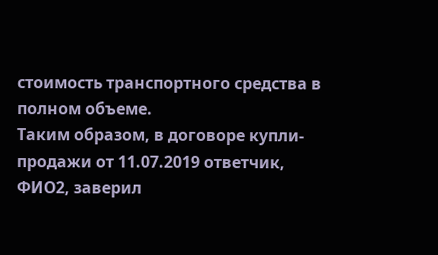стоимость транспортного средства в полном объеме.
Таким образом, в договоре купли-продажи от 11.07.2019 ответчик, ФИО2, заверил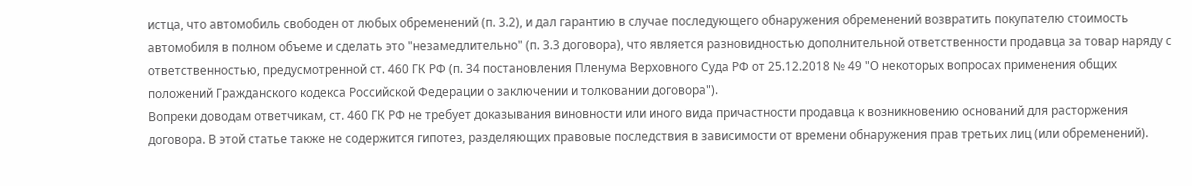истца, что автомобиль свободен от любых обременений (п. 3.2), и дал гарантию в случае последующего обнаружения обременений возвратить покупателю стоимость автомобиля в полном объеме и сделать это "незамедлительно" (п. 3.3 договора), что является разновидностью дополнительной ответственности продавца за товар наряду с ответственностью, предусмотренной ст. 460 ГК РФ (п. 34 постановления Пленума Верховного Суда РФ от 25.12.2018 № 49 "О некоторых вопросах применения общих положений Гражданского кодекса Российской Федерации о заключении и толковании договора").
Вопреки доводам ответчикам, ст. 460 ГК РФ не требует доказывания виновности или иного вида причастности продавца к возникновению оснований для расторжения договора. В этой статье также не содержится гипотез, разделяющих правовые последствия в зависимости от времени обнаружения прав третьих лиц (или обременений).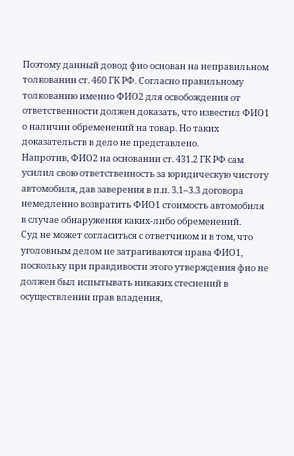Поэтому данный довод фио основан на неправильном толковании ст. 460 ГК РФ. Согласно правильному толкованию именно ФИО2 для освобождения от ответственности должен доказать, что известил ФИО1 о наличии обременений на товар. Но таких доказательств в дело не представлено.
Напротив, ФИО2 на основании ст. 431.2 ГК РФ сам усилил свою ответственность за юридическую чистоту автомобиля, дав заверения в п.п. 3.1–3.3 договора немедленно возвратить ФИО1 стоимость автомобиля в случае обнаружения каких-либо обременений.
Суд не может согласиться с ответчиком и в том, что уголовным делом не затрагиваются права ФИО1, поскольку при правдивости этого утверждения фио не должен был испытывать никаких стеснений в осуществлении прав владения,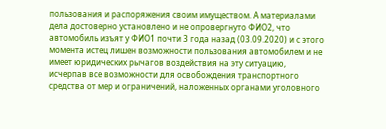пользования и распоряжения своим имуществом. А материалами дела достоверно установлено и не опровергнуто ФИО2, что автомобиль изъят у ФИО1 почти 3 года назад (03.09.2020) и с этого момента истец лишен возможности пользования автомобилем и не имеет юридических рычагов воздействия на эту ситуацию, исчерпав все возможности для освобождения транспортного средства от мер и ограничений, наложенных органами уголовного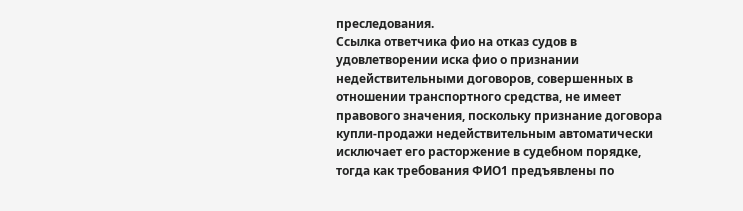преследования.
Ссылка ответчика фио на отказ судов в удовлетворении иска фио о признании недействительными договоров, совершенных в отношении транспортного средства, не имеет правового значения, поскольку признание договора купли-продажи недействительным автоматически исключает его расторжение в судебном порядке, тогда как требования ФИО1 предъявлены по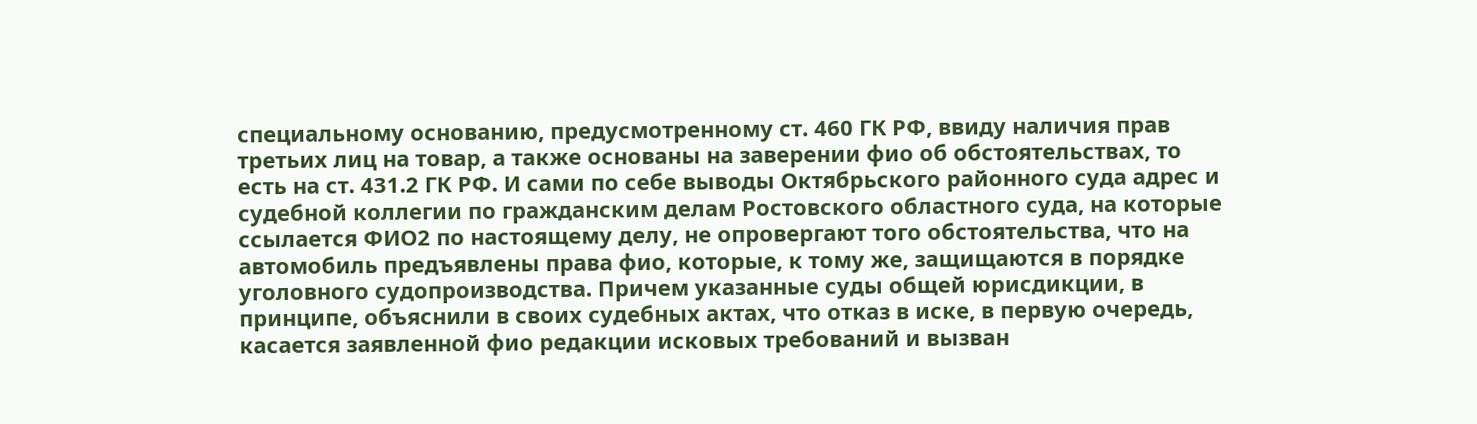специальному основанию, предусмотренному ст. 460 ГК РФ, ввиду наличия прав третьих лиц на товар, а также основаны на заверении фио об обстоятельствах, то есть на ст. 431.2 ГК РФ. И сами по себе выводы Октябрьского районного суда адрес и судебной коллегии по гражданским делам Ростовского областного суда, на которые ссылается ФИО2 по настоящему делу, не опровергают того обстоятельства, что на автомобиль предъявлены права фио, которые, к тому же, защищаются в порядке уголовного судопроизводства. Причем указанные суды общей юрисдикции, в принципе, объяснили в своих судебных актах, что отказ в иске, в первую очередь, касается заявленной фио редакции исковых требований и вызван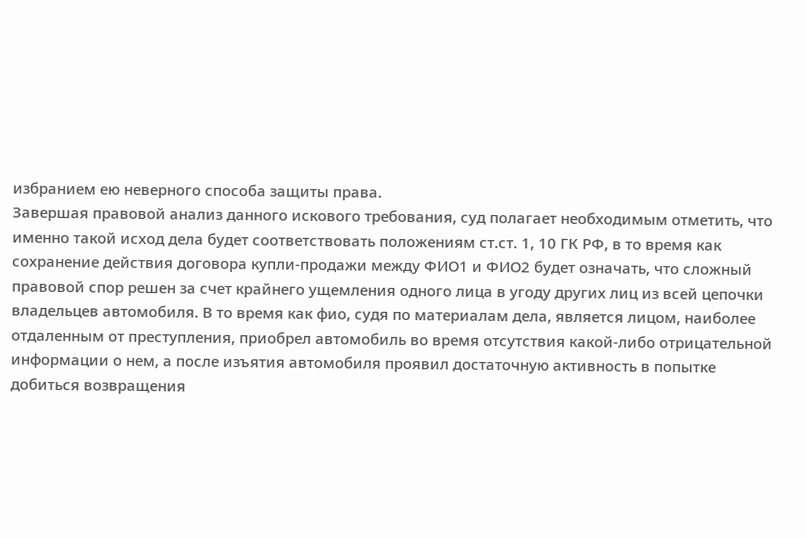избранием ею неверного способа защиты права.
Завершая правовой анализ данного искового требования, суд полагает необходимым отметить, что именно такой исход дела будет соответствовать положениям ст.ст. 1, 10 ГК РФ, в то время как сохранение действия договора купли-продажи между ФИО1 и ФИО2 будет означать, что сложный правовой спор решен за счет крайнего ущемления одного лица в угоду других лиц из всей цепочки владельцев автомобиля. В то время как фио, судя по материалам дела, является лицом, наиболее отдаленным от преступления, приобрел автомобиль во время отсутствия какой-либо отрицательной информации о нем, а после изъятия автомобиля проявил достаточную активность в попытке добиться возвращения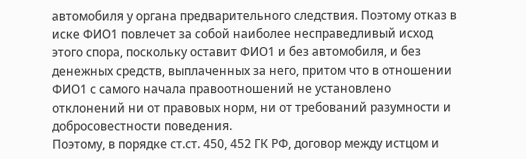автомобиля у органа предварительного следствия. Поэтому отказ в иске ФИО1 повлечет за собой наиболее несправедливый исход этого спора, поскольку оставит ФИО1 и без автомобиля, и без денежных средств, выплаченных за него, притом что в отношении ФИО1 с самого начала правоотношений не установлено отклонений ни от правовых норм, ни от требований разумности и добросовестности поведения.
Поэтому, в порядке ст.ст. 450, 452 ГК РФ, договор между истцом и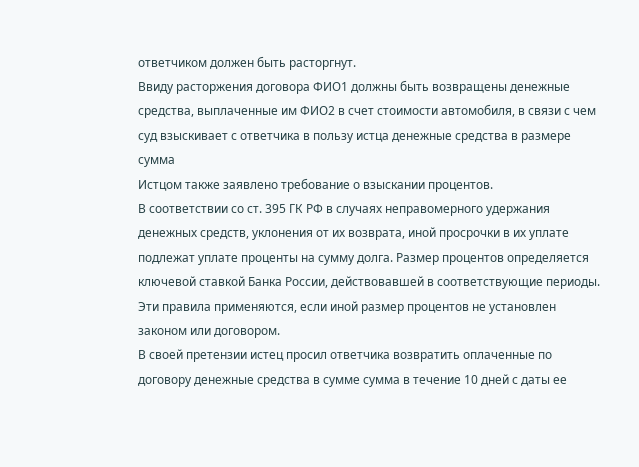ответчиком должен быть расторгнут.
Ввиду расторжения договора ФИО1 должны быть возвращены денежные средства, выплаченные им ФИО2 в счет стоимости автомобиля, в связи с чем суд взыскивает с ответчика в пользу истца денежные средства в размере сумма
Истцом также заявлено требование о взыскании процентов.
В соответствии со ст. 395 ГК РФ в случаях неправомерного удержания денежных средств, уклонения от их возврата, иной просрочки в их уплате подлежат уплате проценты на сумму долга. Размер процентов определяется ключевой ставкой Банка России, действовавшей в соответствующие периоды. Эти правила применяются, если иной размер процентов не установлен законом или договором.
В своей претензии истец просил ответчика возвратить оплаченные по договору денежные средства в сумме сумма в течение 10 дней с даты ее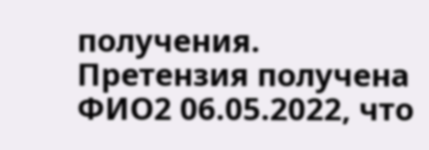получения. Претензия получена ФИО2 06.05.2022, что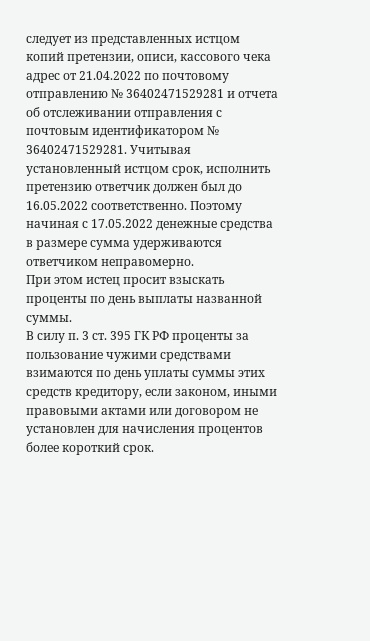следует из представленных истцом копий претензии, описи, кассового чека адрес от 21.04.2022 по почтовому отправлению № 36402471529281 и отчета об отслеживании отправления с почтовым идентификатором № 36402471529281. Учитывая установленный истцом срок, исполнить претензию ответчик должен был до 16.05.2022 соответственно. Поэтому начиная с 17.05.2022 денежные средства в размере сумма удерживаются ответчиком неправомерно.
При этом истец просит взыскать проценты по день выплаты названной суммы.
В силу п. 3 ст. 395 ГК РФ проценты за пользование чужими средствами взимаются по день уплаты суммы этих средств кредитору, если законом, иными правовыми актами или договором не установлен для начисления процентов более короткий срок.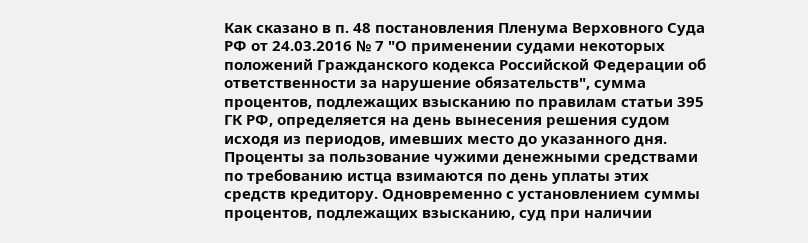Как сказано в п. 48 постановления Пленума Верховного Суда РФ от 24.03.2016 № 7 "О применении судами некоторых положений Гражданского кодекса Российской Федерации об ответственности за нарушение обязательств", сумма процентов, подлежащих взысканию по правилам статьи 395 ГК РФ, определяется на день вынесения решения судом исходя из периодов, имевших место до указанного дня. Проценты за пользование чужими денежными средствами по требованию истца взимаются по день уплаты этих средств кредитору. Одновременно с установлением суммы процентов, подлежащих взысканию, суд при наличии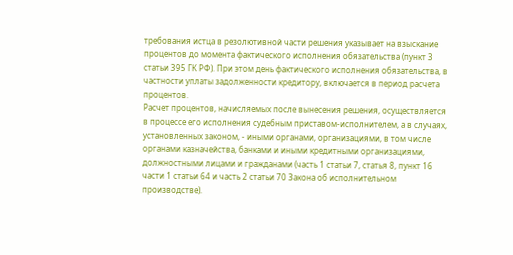требования истца в резолютивной части решения указывает на взыскание процентов до момента фактического исполнения обязательства (пункт 3 статьи 395 ГК РФ). При этом день фактического исполнения обязательства, в частности уплаты задолженности кредитору, включается в период расчета процентов.
Расчет процентов, начисляемых после вынесения решения, осуществляется в процессе его исполнения судебным приставом-исполнителем, а в случаях, установленных законом, - иными органами, организациями, в том числе органами казначейства, банками и иными кредитными организациями, должностными лицами и гражданами (часть 1 статьи 7, статья 8, пункт 16 части 1 статьи 64 и часть 2 статьи 70 Закона об исполнительном производстве).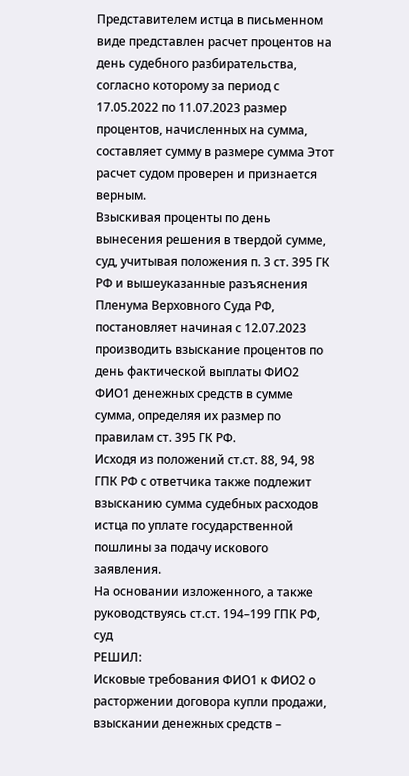Представителем истца в письменном виде представлен расчет процентов на день судебного разбирательства, согласно которому за период с 17.05.2022 по 11.07.2023 размер процентов, начисленных на сумма, составляет сумму в размере сумма Этот расчет судом проверен и признается верным.
Взыскивая проценты по день вынесения решения в твердой сумме, суд, учитывая положения п. 3 ст. 395 ГК РФ и вышеуказанные разъяснения Пленума Верховного Суда РФ, постановляет начиная с 12.07.2023 производить взыскание процентов по день фактической выплаты ФИО2 ФИО1 денежных средств в сумме сумма, определяя их размер по правилам ст. 395 ГК РФ.
Исходя из положений ст.ст. 88, 94, 98 ГПК РФ с ответчика также подлежит взысканию сумма судебных расходов истца по уплате государственной пошлины за подачу искового заявления.
На основании изложенного, а также руководствуясь ст.ст. 194–199 ГПК РФ, суд
РЕШИЛ:
Исковые требования ФИО1 к ФИО2 о расторжении договора купли продажи, взыскании денежных средств –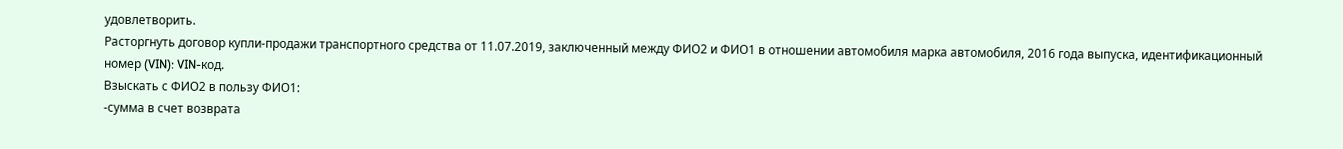удовлетворить.
Расторгнуть договор купли-продажи транспортного средства от 11.07.2019, заключенный между ФИО2 и ФИО1 в отношении автомобиля марка автомобиля, 2016 года выпуска, идентификационный номер (VIN): VIN-код.
Взыскать с ФИО2 в пользу ФИО1:
-сумма в счет возврата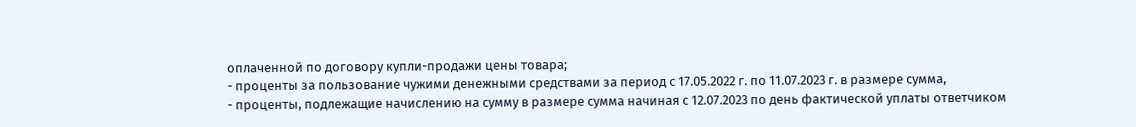оплаченной по договору купли-продажи цены товара;
- проценты за пользование чужими денежными средствами за период с 17.05.2022 г. по 11.07.2023 г. в размере сумма,
- проценты, подлежащие начислению на сумму в размере сумма начиная с 12.07.2023 по день фактической уплаты ответчиком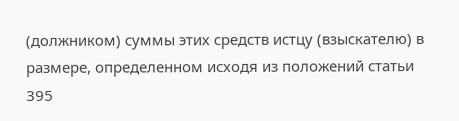(должником) суммы этих средств истцу (взыскателю) в размере, определенном исходя из положений статьи 395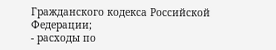Гражданского кодекса Российской Федерации;
- расходы по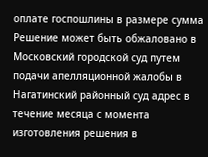оплате госпошлины в размере сумма
Решение может быть обжаловано в Московский городской суд путем подачи апелляционной жалобы в Нагатинский районный суд адрес в течение месяца с момента изготовления решения в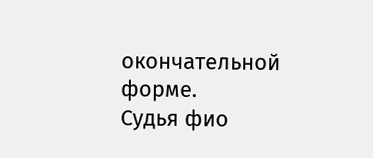окончательной форме.
Судья фио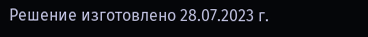Решение изготовлено 28.07.2023 г.